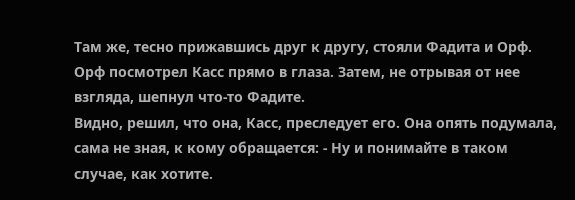Там же, тесно прижавшись друг к другу, стояли Фадита и Орф. Орф посмотрел Касс прямо в глаза. Затем, не отрывая от нее взгляда, шепнул что-то Фадите.
Видно, решил, что она, Касс, преследует его. Она опять подумала, сама не зная, к кому обращается: - Ну и понимайте в таком случае, как хотите.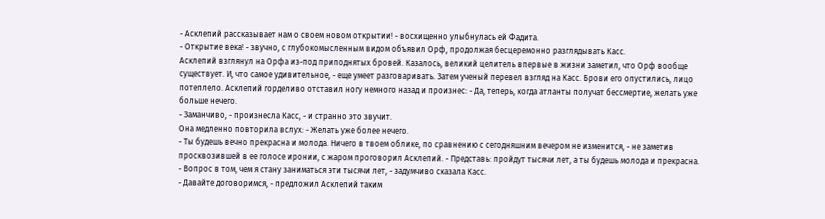- Асклепий рассказывает нам о своем новом открытии! - восхищенно улыбнулась ей Фадита.
- Открытие века! - звучно, с глубокомысленным видом объявил Орф, продолжая бесцеремонно разглядывать Касс.
Асклепий взглянул на Орфа из-под приподнятых бровей. Казалось, великий целитель впервые в жизни заметил, что Орф вообще существует. И, что самое удивительное, - еще умеет разговаривать. Затем ученый перевел взгляд на Касс. Брови его опустились, лицо потеплело. Асклепий горделиво отставил ногу немного назад и произнес: - Да, теперь, когда атланты получат бессмертие, желать уже больше нечего.
- Заманчиво, - произнесла Касс, - и странно это звучит.
Она медленно повторила вслух: - Желать уже более нечего.
- Ты будешь вечно прекрасна и молода. Ничего в твоем облике, по сравнению с сегодняшним вечером не изменится, - не заметив просквозившей в ее голосе иронии, с жаром проговорил Асклепий. - Представь: пройдут тысячи лет, а ты будешь молода и прекрасна.
- Вопрос в том, чем я стану заниматься эти тысячи лет, - задумчиво сказала Касс.
- Давайте договоримся, - предложил Асклепий таким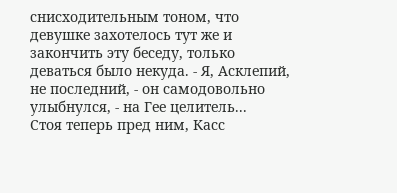снисходительным тоном, что девушке захотелось тут же и закончить эту беседу, только деваться было некуда. - Я, Асклепий, не последний, - он самодовольно улыбнулся, - на Гее целитель...
Стоя теперь пред ним, Касс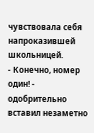чувствовала себя напроказившей школьницей.
- Конечно, номер один! - одобрительно вставил незаметно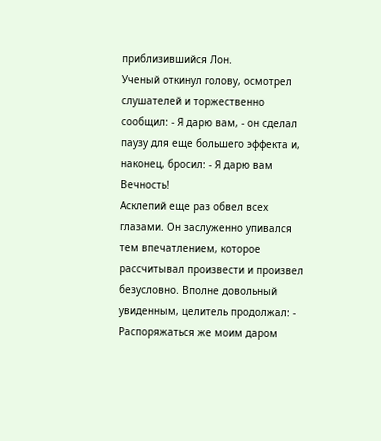приблизившийся Лон.
Ученый откинул голову, осмотрел слушателей и торжественно сообщил: - Я дарю вам, - он сделал паузу для еще большего эффекта и, наконец, бросил: - Я дарю вам Вечность!
Асклепий еще раз обвел всех глазами. Он заслуженно упивался тем впечатлением, которое рассчитывал произвести и произвел безусловно. Вполне довольный увиденным, целитель продолжал: - Распоряжаться же моим даром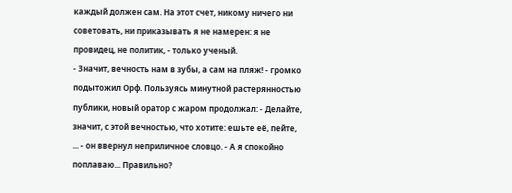каждый должен сам. На этот счет, никому ничего ни советовать, ни приказывать я не намерен: я не провидец, не политик, - только ученый.
- Значит, вечность нам в зубы, а сам на пляж! - громко подытожил Орф. Пользуясь минутной растерянностью публики, новый оратор с жаром продолжал: - Делайте, значит, с этой вечностью, что хотите: ешьте её, пейте, ... - он ввернул неприличное словцо. - А я спокойно поплаваю... Правильно?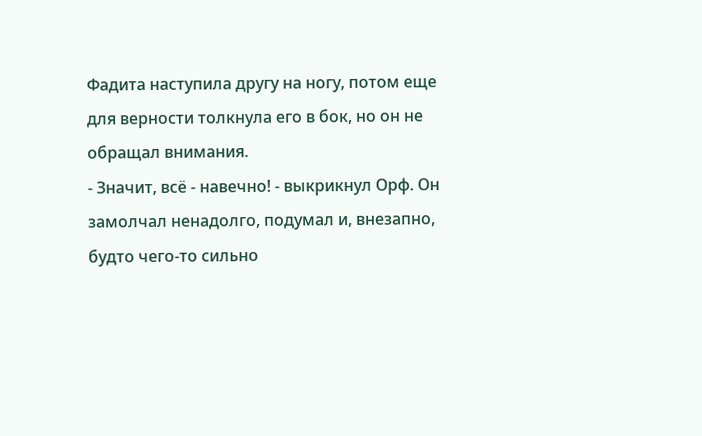Фадита наступила другу на ногу, потом еще для верности толкнула его в бок, но он не обращал внимания.
- Значит, всё - навечно! - выкрикнул Орф. Он замолчал ненадолго, подумал и, внезапно, будто чего-то сильно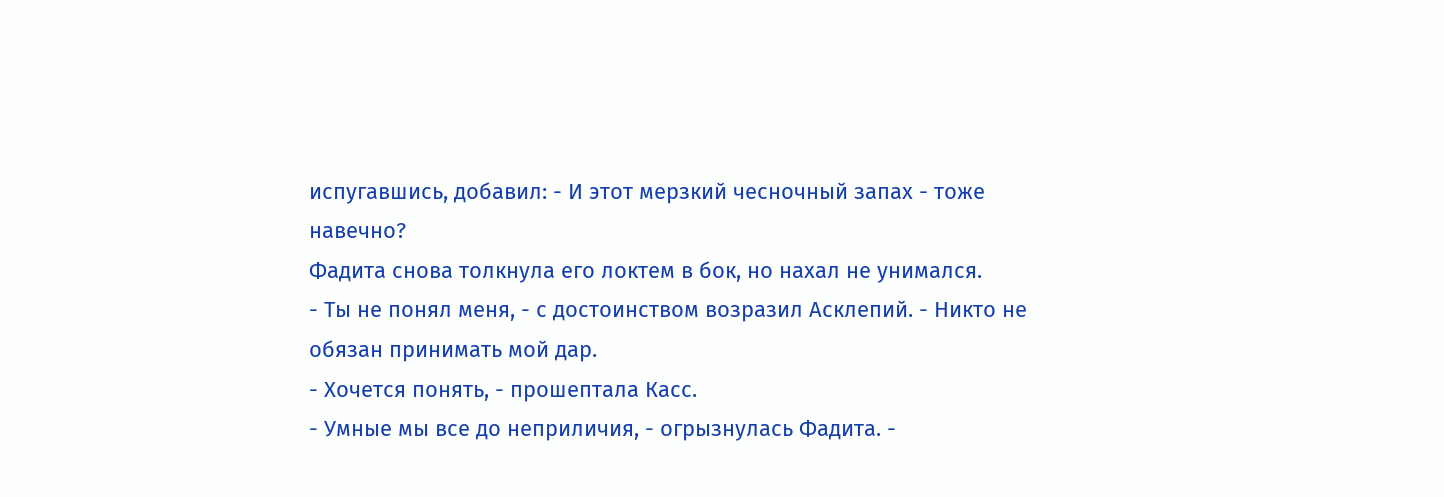испугавшись, добавил: - И этот мерзкий чесночный запах - тоже навечно?
Фадита снова толкнула его локтем в бок, но нахал не унимался.
- Ты не понял меня, - с достоинством возразил Асклепий. - Никто не обязан принимать мой дар.
- Хочется понять, - прошептала Касс.
- Умные мы все до неприличия, - огрызнулась Фадита. -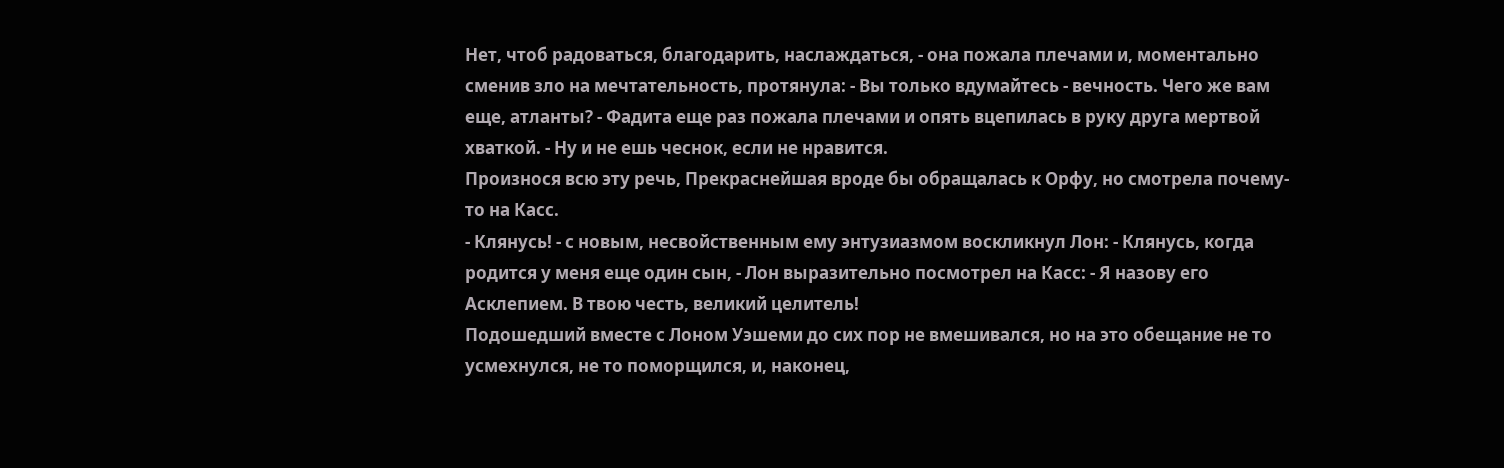Нет, чтоб радоваться, благодарить, наслаждаться, - она пожала плечами и, моментально сменив зло на мечтательность, протянула: - Вы только вдумайтесь - вечность. Чего же вам еще, атланты? - Фадита еще раз пожала плечами и опять вцепилась в руку друга мертвой хваткой. - Ну и не ешь чеснок, если не нравится.
Произнося всю эту речь, Прекраснейшая вроде бы обращалась к Орфу, но смотрела почему-то на Касс.
- Клянусь! - с новым, несвойственным ему энтузиазмом воскликнул Лон: - Клянусь, когда родится у меня еще один сын, - Лон выразительно посмотрел на Касс: - Я назову его Асклепием. В твою честь, великий целитель!
Подошедший вместе с Лоном Уэшеми до сих пор не вмешивался, но на это обещание не то усмехнулся, не то поморщился, и, наконец,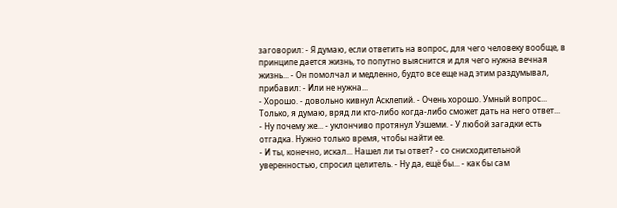заговорил: - Я думаю, если ответить на вопрос, для чего человеку вообще, в принципе дается жизнь, то попутно выяснится и для чего нужна вечная жизнь... - Он помолчал и медленно, будто все еще над этим раздумывал, прибавил: - Или не нужна...
- Хорошо. - довольно кивнул Асклепий. - Очень хорошо. Умный вопрос... Только, я думаю, вряд ли кто-либо когда-либо сможет дать на него ответ...
- Ну почему же... - уклончиво протянул Уэшеми. - У любой загадки есть отгадка. Нужно только время, чтобы найти ее.
- И ты, конечно, искал... Нашел ли ты ответ? - со снисходительной уверенностью, спросил целитель. - Ну да, ещё бы... - как бы сам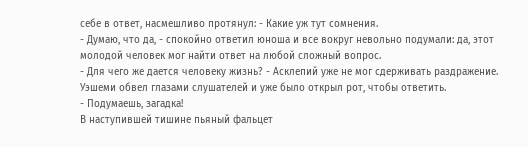себе в ответ, насмешливо протянул: - Какие уж тут сомнения.
- Думаю, что да, - спокойно ответил юноша и все вокруг невольно подумали: да, этот молодой человек мог найти ответ на любой сложный вопрос.
- Для чего же дается человеку жизнь? - Асклепий уже не мог сдерживать раздражение.
Уэшеми обвел глазами слушателей и уже было открыл рот, чтобы ответить.
- Подумаешь, загадка!
В наступившей тишине пьяный фальцет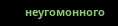неугомонного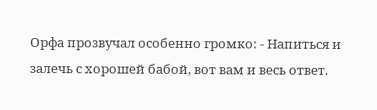Орфа прозвучал особенно громко: - Напиться и залечь с хорошей бабой, вот вам и весь ответ.